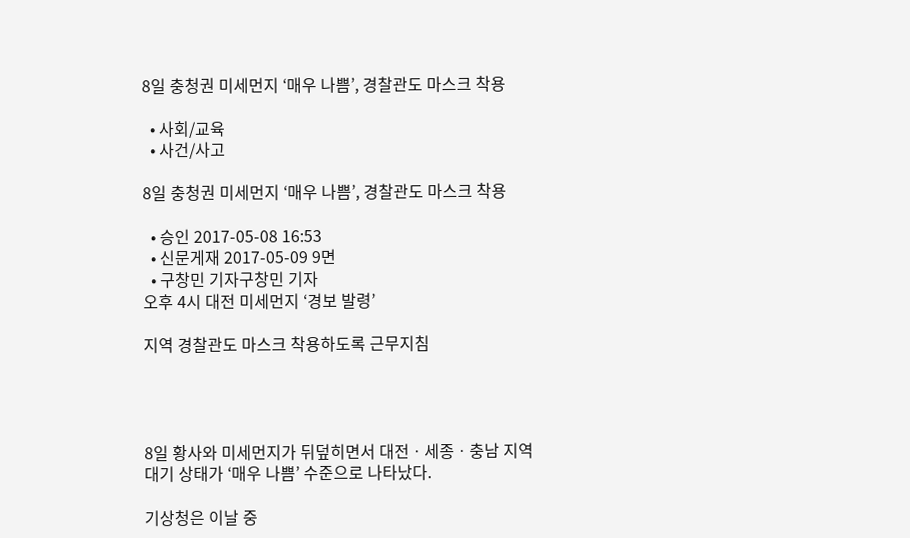8일 충청권 미세먼지 ‘매우 나쁨’, 경찰관도 마스크 착용

  • 사회/교육
  • 사건/사고

8일 충청권 미세먼지 ‘매우 나쁨’, 경찰관도 마스크 착용

  • 승인 2017-05-08 16:53
  • 신문게재 2017-05-09 9면
  • 구창민 기자구창민 기자
오후 4시 대전 미세먼지 ‘경보 발령’

지역 경찰관도 마스크 착용하도록 근무지침




8일 황사와 미세먼지가 뒤덮히면서 대전ㆍ세종ㆍ충남 지역 대기 상태가 ‘매우 나쁨’ 수준으로 나타났다.

기상청은 이날 중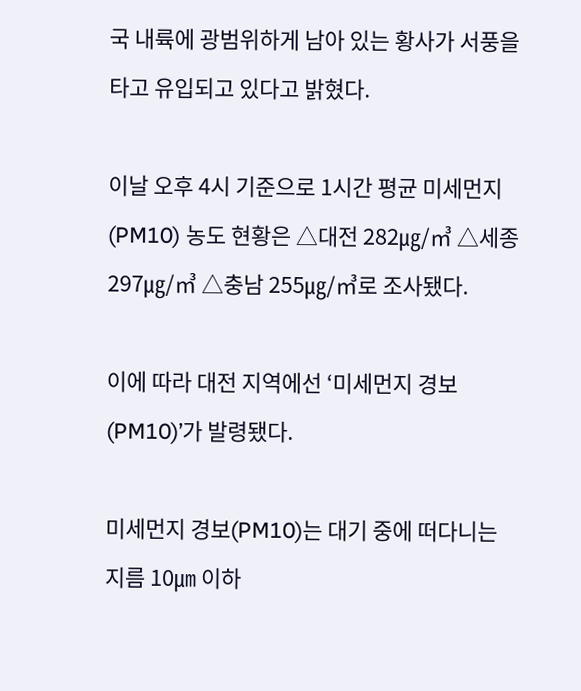국 내륙에 광범위하게 남아 있는 황사가 서풍을 타고 유입되고 있다고 밝혔다.

이날 오후 4시 기준으로 1시간 평균 미세먼지(PM10) 농도 현황은 △대전 282㎍/㎥ △세종 297㎍/㎥ △충남 255㎍/㎥로 조사됐다.

이에 따라 대전 지역에선 ‘미세먼지 경보(PM10)’가 발령됐다.

미세먼지 경보(PM10)는 대기 중에 떠다니는 지름 10㎛ 이하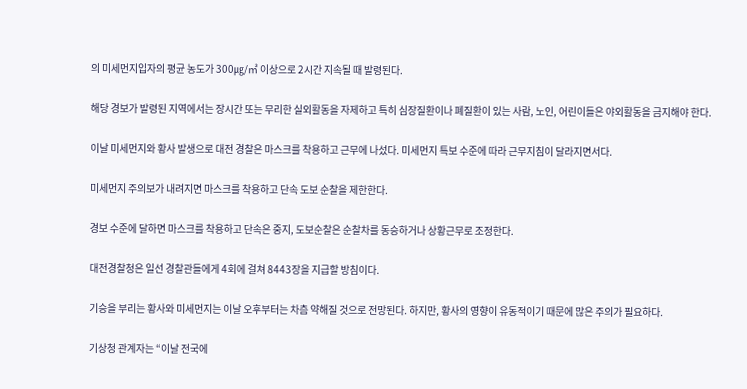의 미세먼지입자의 평균 농도가 300㎍/㎥ 이상으로 2시간 지속될 때 발령된다.

해당 경보가 발령된 지역에서는 장시간 또는 무리한 실외활동을 자제하고 특히 심장질환이나 폐질환이 있는 사람, 노인, 어린이들은 야외활동을 금지해야 한다.

이날 미세먼지와 황사 발생으로 대전 경찰은 마스크를 착용하고 근무에 나섰다. 미세먼지 특보 수준에 따라 근무지침이 달라지면서다.

미세먼지 주의보가 내려지면 마스크를 착용하고 단속 도보 순찰을 제한한다.

경보 수준에 달하면 마스크를 착용하고 단속은 중지, 도보순찰은 순찰차를 동승하거나 상황근무로 조정한다.

대전경찰청은 일선 경찰관들에게 4회에 걸쳐 8443장을 지급할 방침이다.

기승을 부리는 황사와 미세먼지는 이날 오후부터는 차츰 약해질 것으로 전망된다. 하지만, 황사의 영향이 유동적이기 때문에 많은 주의가 필요하다.

기상청 관계자는 “이날 전국에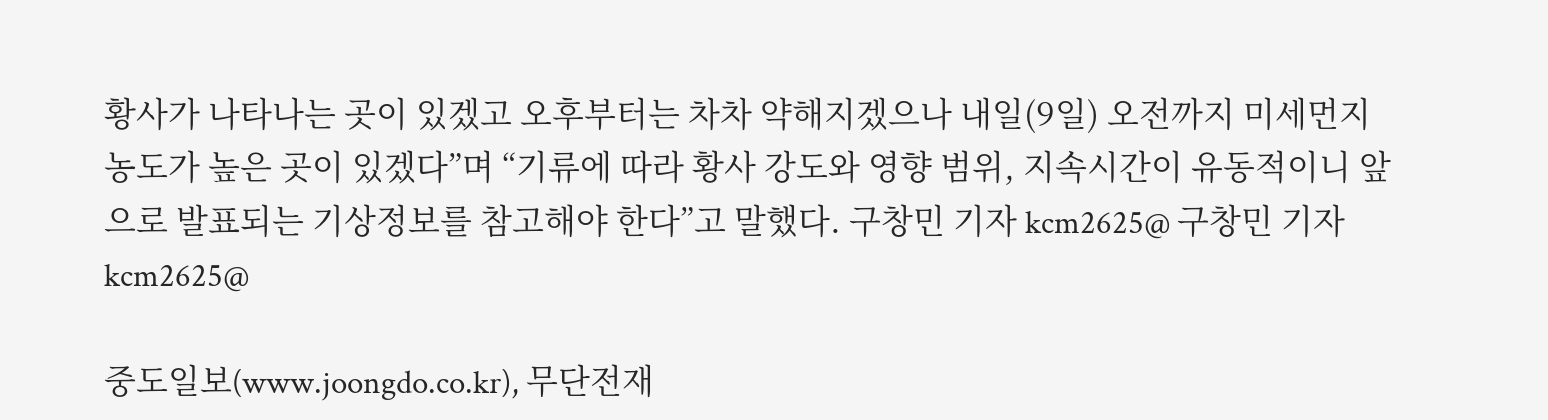황사가 나타나는 곳이 있겠고 오후부터는 차차 약해지겠으나 내일(9일) 오전까지 미세먼지 농도가 높은 곳이 있겠다”며 “기류에 따라 황사 강도와 영향 범위, 지속시간이 유동적이니 앞으로 발표되는 기상정보를 참고해야 한다”고 말했다. 구창민 기자 kcm2625@ 구창민 기자 kcm2625@

중도일보(www.joongdo.co.kr), 무단전재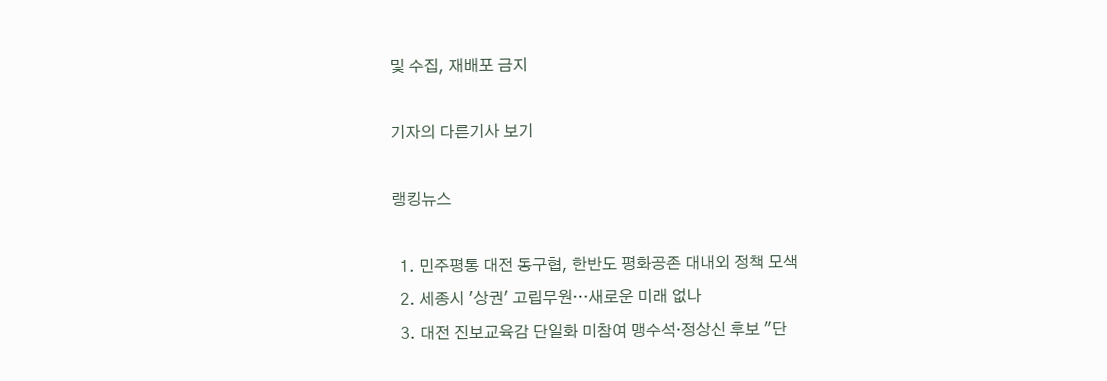및 수집, 재배포 금지

기자의 다른기사 보기

랭킹뉴스

  1. 민주평통 대전 동구협, 한반도 평화공존 대내외 정책 모색
  2. 세종시 '상권' 고립무원…새로운 미래 없나
  3. 대전 진보교육감 단일화 미참여 맹수석·정상신 후보 "단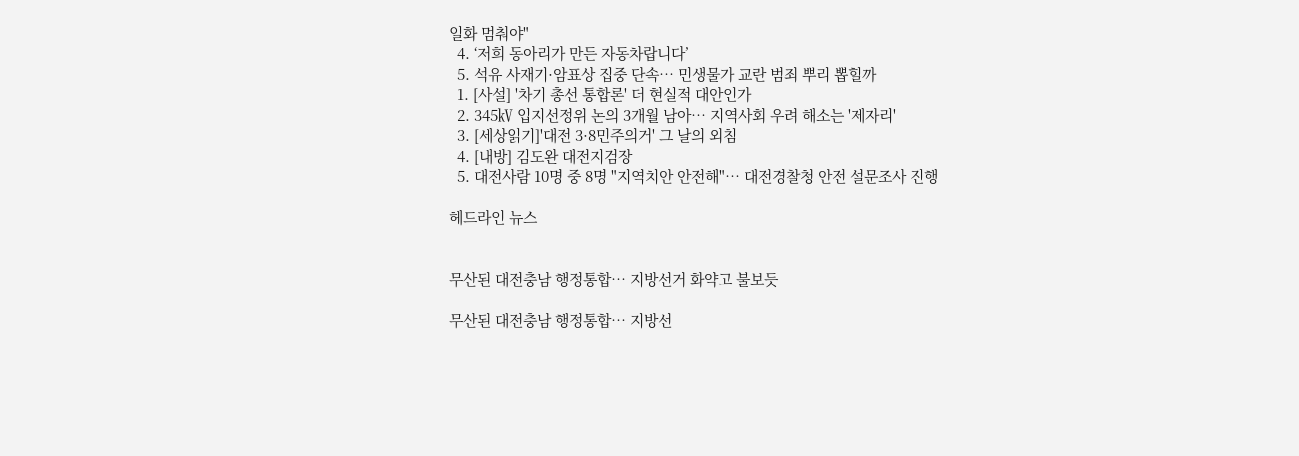일화 멈춰야"
  4. ‘저희 동아리가 만든 자동차랍니다’
  5. 석유 사재기·암표상 집중 단속… 민생물가 교란 범죄 뿌리 뽑힐까
  1. [사설] '차기 총선 통합론' 더 현실적 대안인가
  2. 345㎸ 입지선정위 논의 3개월 남아… 지역사회 우려 해소는 '제자리'
  3. [세상읽기]'대전 3·8민주의거' 그 날의 외침
  4. [내방] 김도완 대전지검장
  5. 대전사람 10명 중 8명 "지역치안 안전해"… 대전경찰청 안전 설문조사 진행

헤드라인 뉴스


무산된 대전충남 행정통합… 지방선거 화약고 불보듯

무산된 대전충남 행정통합… 지방선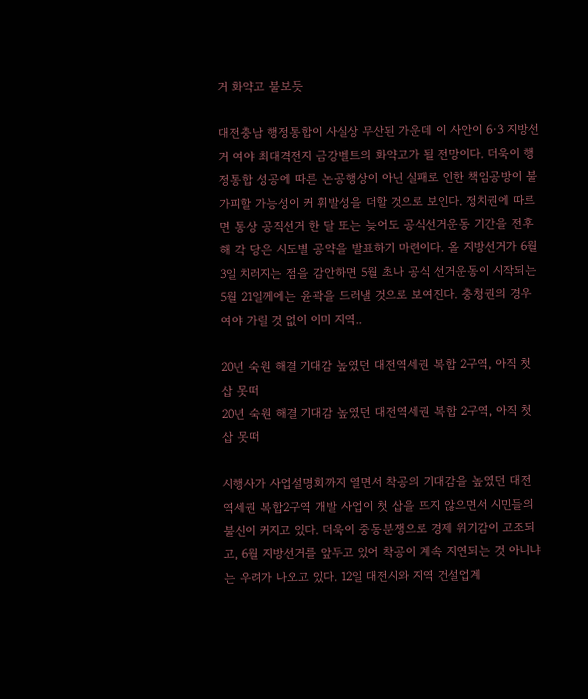거 화약고 불보듯

대전충남 행정통합이 사실상 무산된 가운데 이 사안이 6·3 지방선거 여야 최대격전지 금강벨트의 화약고가 될 전망이다. 더욱이 행정통합 성공에 따른 논공행상이 아닌 실패로 인한 책임공방이 불가피할 가능성이 커 휘발성을 더할 것으로 보인다. 정치권에 따르면 통상 공직선거 한 달 또는 늦어도 공식선거운동 기간을 전후해 각 당은 시도별 공약을 발표하기 마련이다. 올 지방선거가 6월 3일 치러지는 점을 감안하면 5월 초나 공식 선거운동이 시작되는 5월 21일께에는 윤곽을 드러낼 것으로 보여진다. 충청권의 경우 여야 가릴 것 없이 이미 지역..

20년 숙원 해결 기대감 높였던 대전역세권 복합 2구역, 아직 첫 삽 못떠
20년 숙원 해결 기대감 높였던 대전역세권 복합 2구역, 아직 첫 삽 못떠

시행사가 사업설명회까지 열면서 착공의 기대감을 높였던 대전 역세권 복합2구역 개발 사업이 첫 삽을 뜨지 않으면서 시민들의 불신이 커지고 있다. 더욱이 중동분쟁으로 경제 위기감이 고조되고, 6월 지방선거를 앞두고 있어 착공이 계속 지연되는 것 아니냐는 우려가 나오고 있다. 12일 대전시와 지역 건설업계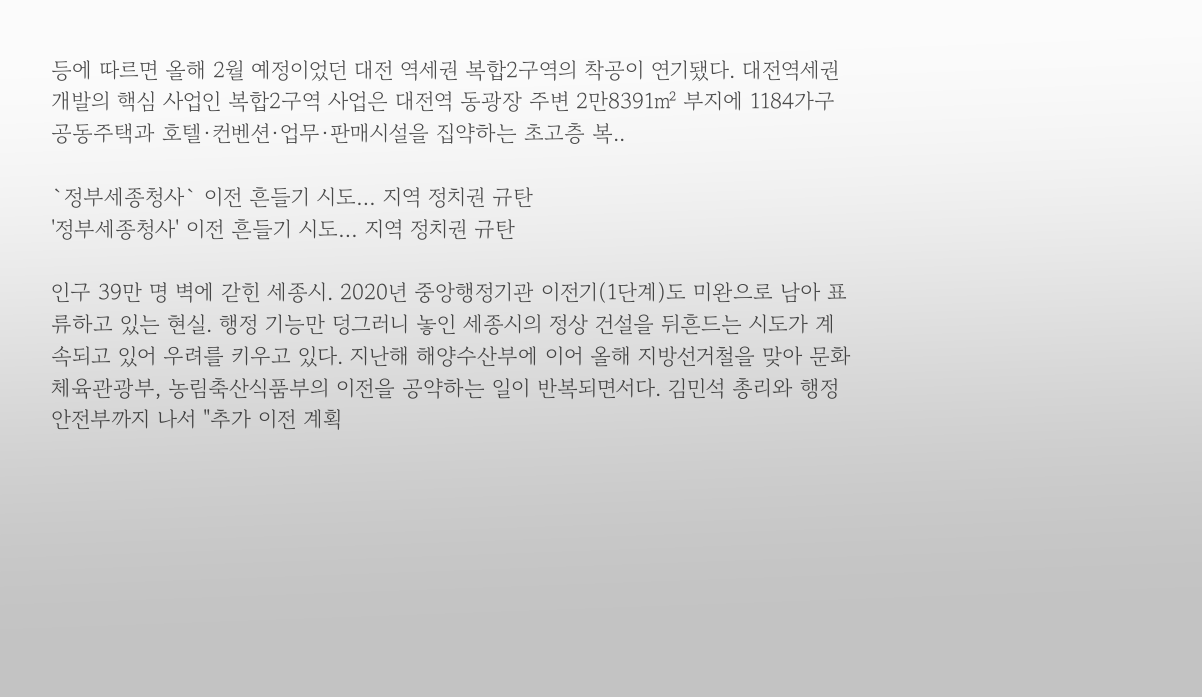등에 따르면 올해 2월 예정이었던 대전 역세권 복합2구역의 착공이 연기됐다. 대전역세권개발의 핵심 사업인 복합2구역 사업은 대전역 동광장 주변 2만8391㎡ 부지에 1184가구 공동주택과 호텔·컨벤션·업무·판매시설을 집약하는 초고층 복..

`정부세종청사` 이전 흔들기 시도… 지역 정치권 규탄
'정부세종청사' 이전 흔들기 시도… 지역 정치권 규탄

인구 39만 명 벽에 갇힌 세종시. 2020년 중앙행정기관 이전기(1단계)도 미완으로 남아 표류하고 있는 현실. 행정 기능만 덩그러니 놓인 세종시의 정상 건설을 뒤흔드는 시도가 계속되고 있어 우려를 키우고 있다. 지난해 해양수산부에 이어 올해 지방선거철을 맞아 문화체육관광부, 농림축산식품부의 이전을 공약하는 일이 반복되면서다. 김민석 총리와 행정안전부까지 나서 "추가 이전 계획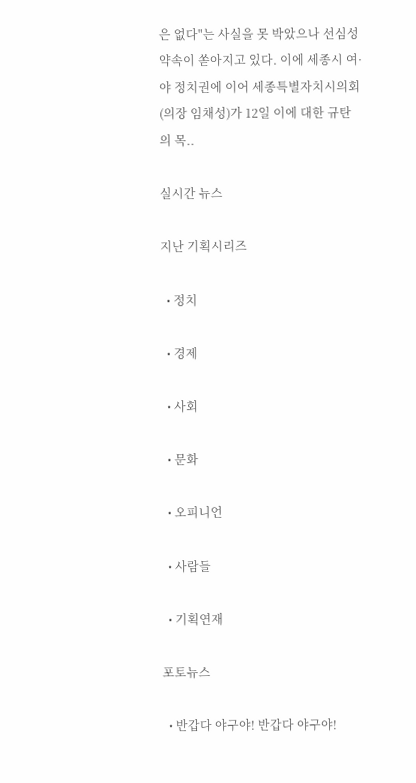은 없다"는 사실을 못 박았으나 선심성 약속이 쏟아지고 있다. 이에 세종시 여·야 정치권에 이어 세종특별자치시의회(의장 임채성)가 12일 이에 대한 규탄의 목..

실시간 뉴스

지난 기획시리즈

  • 정치

  • 경제

  • 사회

  • 문화

  • 오피니언

  • 사람들

  • 기획연재

포토뉴스

  • 반갑다 야구야! 반갑다 야구야!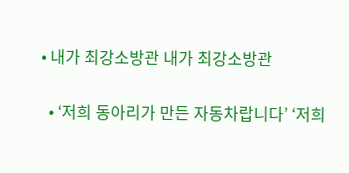• 내가 최강소방관 내가 최강소방관

  • ‘저희 동아리가 만든 자동차랍니다’ ‘저희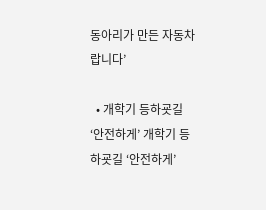동아리가 만든 자동차랍니다’

  • 개학기 등하굣길 ‘안전하게’ 개학기 등하굣길 ‘안전하게’